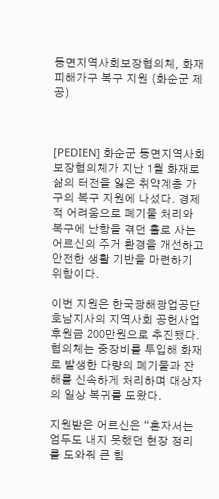동면지역사회보장협의체, 화재 피해가구 복구 지원 (화순군 제공)



[PEDIEN] 화순군 동면지역사회보장협의체가 지난 1월 화재로 삶의 터전을 잃은 취약계층 가구의 복구 지원에 나섰다. 경제적 어려움으로 폐기물 처리와 복구에 난항을 겪던 홀로 사는 어르신의 주거 환경을 개선하고 안전한 생활 기반을 마련하기 위함이다.

이번 지원은 한국광해광업공단 호남지사의 지역사회 공헌사업 후원금 200만원으로 추진됐다. 협의체는 중장비를 투입해 화재로 발생한 다량의 폐기물과 잔해를 신속하게 처리하며 대상자의 일상 복귀를 도왔다.

지원받은 어르신은 “혼자서는 엄두도 내지 못했던 현장 정리를 도와줘 큰 힘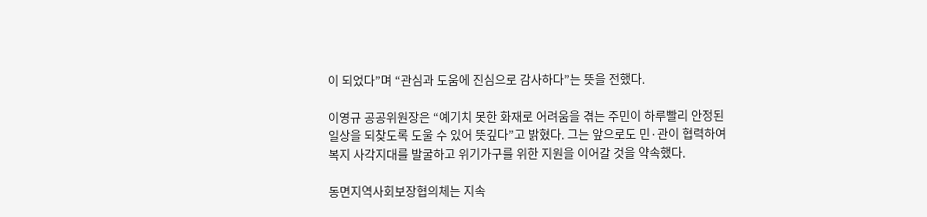이 되었다”며 “관심과 도움에 진심으로 감사하다”는 뜻을 전했다.

이영규 공공위원장은 “예기치 못한 화재로 어려움을 겪는 주민이 하루빨리 안정된 일상을 되찾도록 도울 수 있어 뜻깊다”고 밝혔다. 그는 앞으로도 민·관이 협력하여 복지 사각지대를 발굴하고 위기가구를 위한 지원을 이어갈 것을 약속했다.

동면지역사회보장협의체는 지속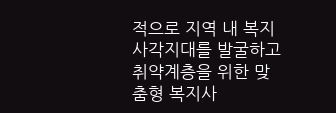적으로 지역 내 복지 사각지대를 발굴하고 취약계층을 위한 맞춤형 복지사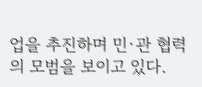업을 추진하며 민·관 협력의 모범을 보이고 있다.